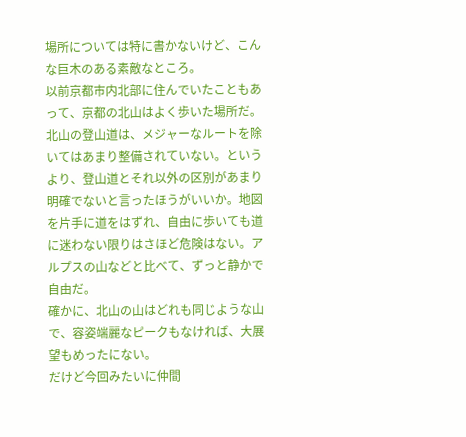場所については特に書かないけど、こんな巨木のある素敵なところ。
以前京都市内北部に住んでいたこともあって、京都の北山はよく歩いた場所だ。
北山の登山道は、メジャーなルートを除いてはあまり整備されていない。というより、登山道とそれ以外の区別があまり明確でないと言ったほうがいいか。地図を片手に道をはずれ、自由に歩いても道に迷わない限りはさほど危険はない。アルプスの山などと比べて、ずっと静かで自由だ。
確かに、北山の山はどれも同じような山で、容姿端麗なピークもなければ、大展望もめったにない。
だけど今回みたいに仲間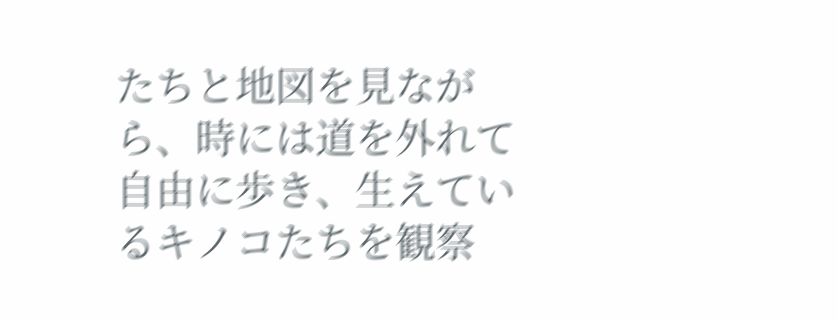たちと地図を見ながら、時には道を外れて自由に歩き、生えているキノコたちを観察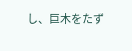し、巨木をたず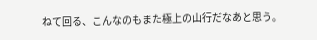ねて回る、こんなのもまた極上の山行だなあと思う。